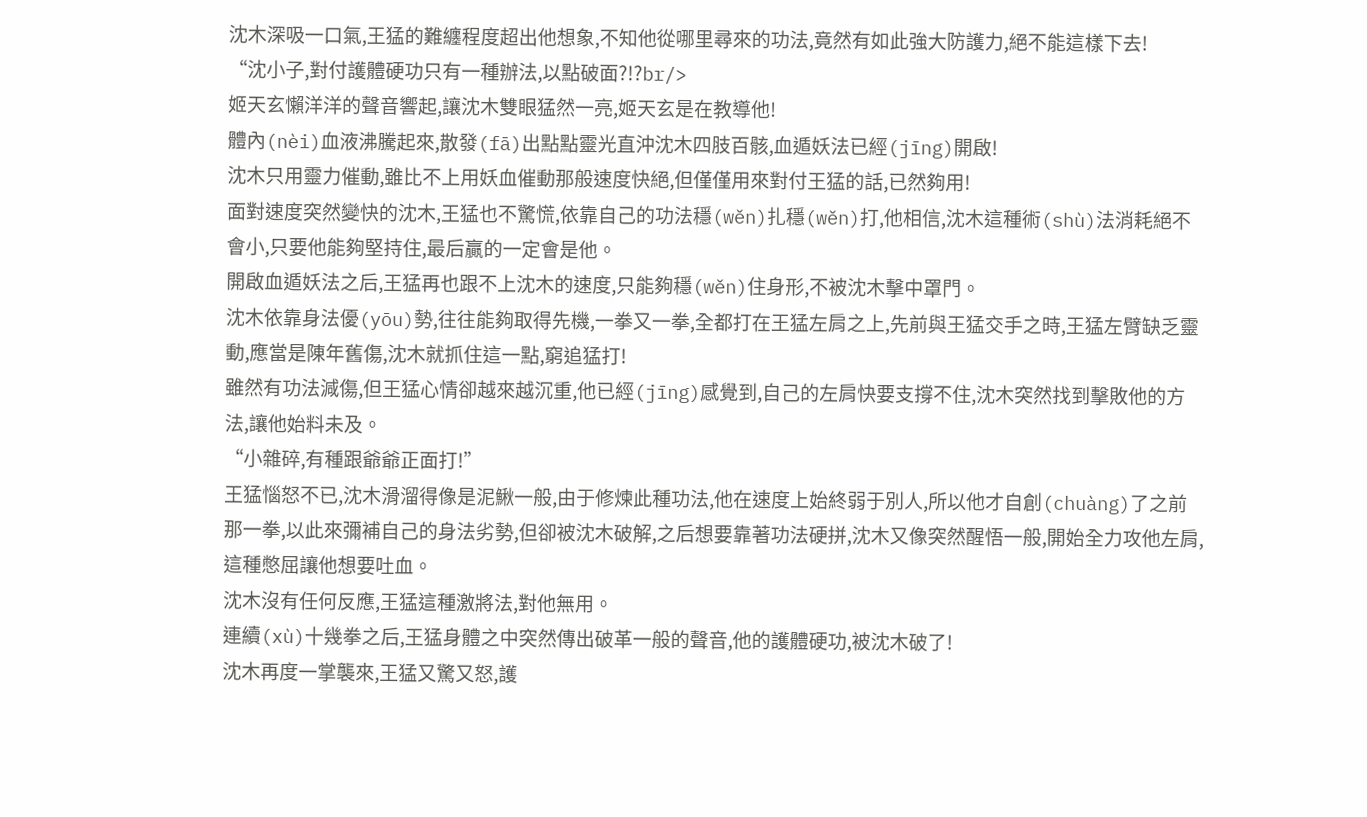沈木深吸一口氣,王猛的難纏程度超出他想象,不知他從哪里尋來的功法,竟然有如此強大防護力,絕不能這樣下去!
“沈小子,對付護體硬功只有一種辦法,以點破面?!?br/>
姬天玄懶洋洋的聲音響起,讓沈木雙眼猛然一亮,姬天玄是在教導他!
體內(nèi)血液沸騰起來,散發(fā)出點點靈光直沖沈木四肢百骸,血遁妖法已經(jīng)開啟!
沈木只用靈力催動,雖比不上用妖血催動那般速度快絕,但僅僅用來對付王猛的話,已然夠用!
面對速度突然變快的沈木,王猛也不驚慌,依靠自己的功法穩(wěn)扎穩(wěn)打,他相信,沈木這種術(shù)法消耗絕不會小,只要他能夠堅持住,最后贏的一定會是他。
開啟血遁妖法之后,王猛再也跟不上沈木的速度,只能夠穩(wěn)住身形,不被沈木擊中罩門。
沈木依靠身法優(yōu)勢,往往能夠取得先機,一拳又一拳,全都打在王猛左肩之上,先前與王猛交手之時,王猛左臂缺乏靈動,應當是陳年舊傷,沈木就抓住這一點,窮追猛打!
雖然有功法減傷,但王猛心情卻越來越沉重,他已經(jīng)感覺到,自己的左肩快要支撐不住,沈木突然找到擊敗他的方法,讓他始料未及。
“小雜碎,有種跟爺爺正面打!”
王猛惱怒不已,沈木滑溜得像是泥鰍一般,由于修煉此種功法,他在速度上始終弱于別人,所以他才自創(chuàng)了之前那一拳,以此來彌補自己的身法劣勢,但卻被沈木破解,之后想要靠著功法硬拼,沈木又像突然醒悟一般,開始全力攻他左肩,這種憋屈讓他想要吐血。
沈木沒有任何反應,王猛這種激將法,對他無用。
連續(xù)十幾拳之后,王猛身體之中突然傳出破革一般的聲音,他的護體硬功,被沈木破了!
沈木再度一掌襲來,王猛又驚又怒,護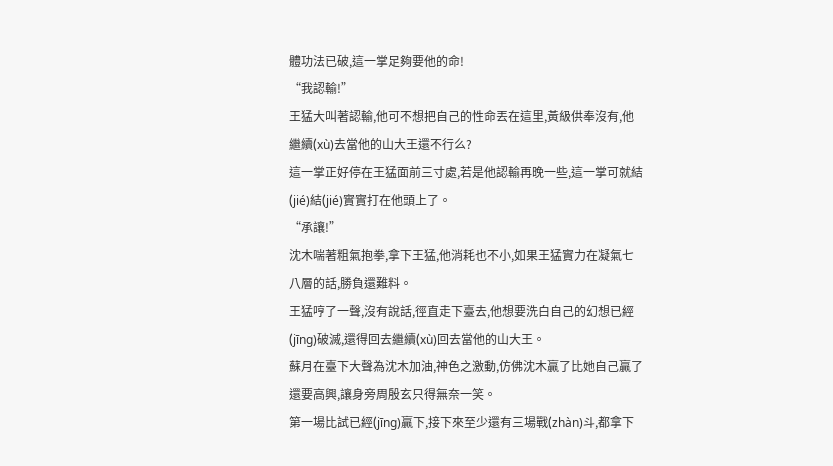體功法已破,這一掌足夠要他的命!
“我認輸!”
王猛大叫著認輸,他可不想把自己的性命丟在這里,黃級供奉沒有,他繼續(xù)去當他的山大王還不行么?
這一掌正好停在王猛面前三寸處,若是他認輸再晚一些,這一掌可就結(jié)結(jié)實實打在他頭上了。
“承讓!”
沈木喘著粗氣抱拳,拿下王猛,他消耗也不小,如果王猛實力在凝氣七八層的話,勝負還難料。
王猛哼了一聲,沒有說話,徑直走下臺去,他想要洗白自己的幻想已經(jīng)破滅,還得回去繼續(xù)回去當他的山大王。
蘇月在臺下大聲為沈木加油,神色之激動,仿佛沈木贏了比她自己贏了還要高興,讓身旁周殷玄只得無奈一笑。
第一場比試已經(jīng)贏下,接下來至少還有三場戰(zhàn)斗,都拿下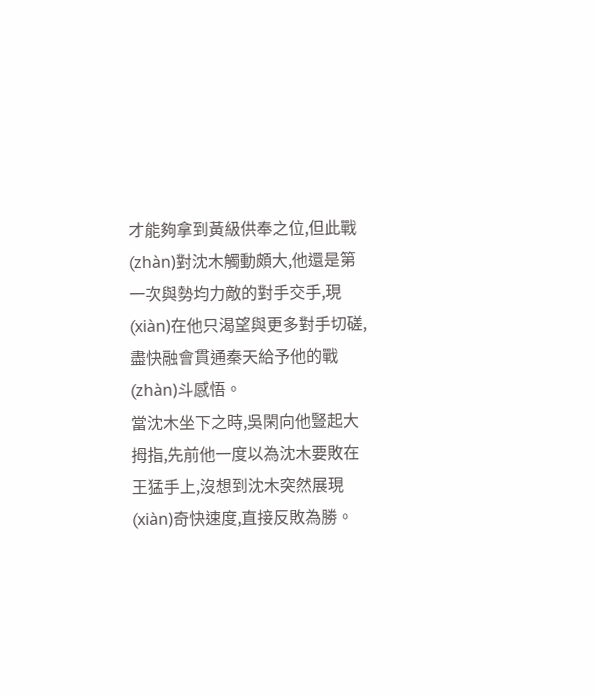才能夠拿到黃級供奉之位,但此戰(zhàn)對沈木觸動頗大,他還是第一次與勢均力敵的對手交手,現(xiàn)在他只渴望與更多對手切磋,盡快融會貫通秦天給予他的戰(zhàn)斗感悟。
當沈木坐下之時,吳閑向他豎起大拇指,先前他一度以為沈木要敗在王猛手上,沒想到沈木突然展現(xiàn)奇快速度,直接反敗為勝。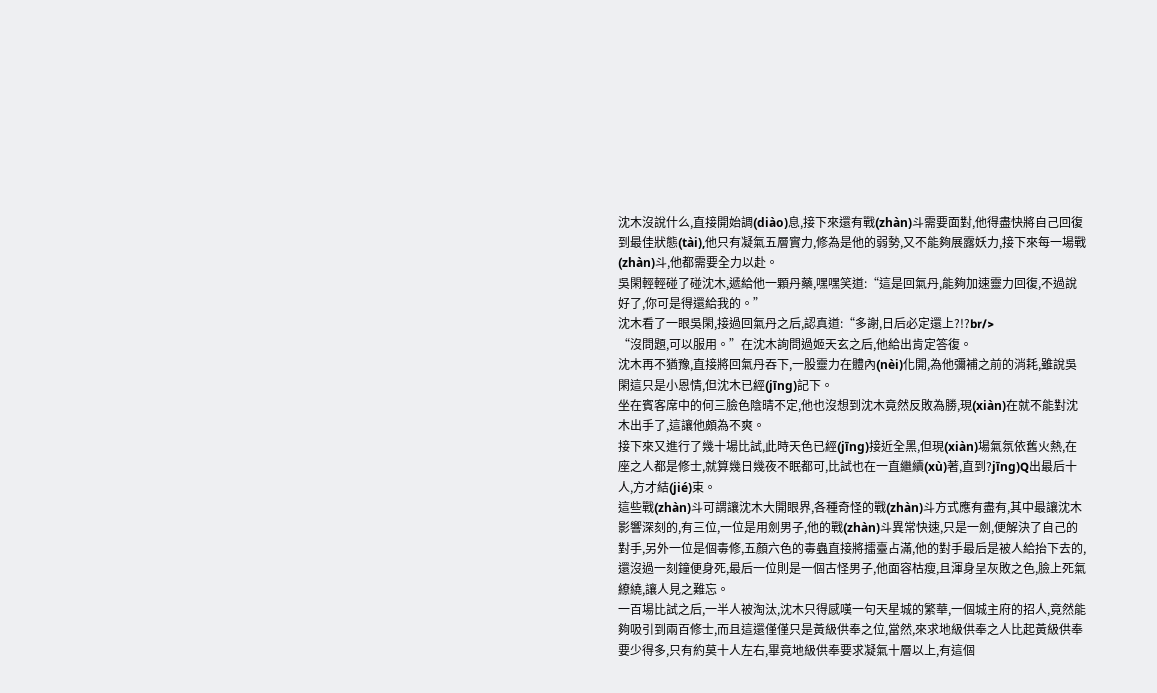沈木沒說什么,直接開始調(diào)息,接下來還有戰(zhàn)斗需要面對,他得盡快將自己回復到最佳狀態(tài),他只有凝氣五層實力,修為是他的弱勢,又不能夠展露妖力,接下來每一場戰(zhàn)斗,他都需要全力以赴。
吳閑輕輕碰了碰沈木,遞給他一顆丹藥,嘿嘿笑道:“這是回氣丹,能夠加速靈力回復,不過說好了,你可是得還給我的。”
沈木看了一眼吳閑,接過回氣丹之后,認真道:“多謝,日后必定還上?!?br/>
“沒問題,可以服用。”在沈木詢問過姬天玄之后,他給出肯定答復。
沈木再不猶豫,直接將回氣丹吞下,一股靈力在體內(nèi)化開,為他彌補之前的消耗,雖說吳閑這只是小恩情,但沈木已經(jīng)記下。
坐在賓客席中的何三臉色陰晴不定,他也沒想到沈木竟然反敗為勝,現(xiàn)在就不能對沈木出手了,這讓他頗為不爽。
接下來又進行了幾十場比試,此時天色已經(jīng)接近全黑,但現(xiàn)場氣氛依舊火熱,在座之人都是修士,就算幾日幾夜不眠都可,比試也在一直繼續(xù)著,直到?jīng)Q出最后十人,方才結(jié)束。
這些戰(zhàn)斗可謂讓沈木大開眼界,各種奇怪的戰(zhàn)斗方式應有盡有,其中最讓沈木影響深刻的,有三位,一位是用劍男子,他的戰(zhàn)斗異常快速,只是一劍,便解決了自己的對手,另外一位是個毒修,五顏六色的毒蟲直接將擂臺占滿,他的對手最后是被人給抬下去的,還沒過一刻鐘便身死,最后一位則是一個古怪男子,他面容枯瘦,且渾身呈灰敗之色,臉上死氣繚繞,讓人見之難忘。
一百場比試之后,一半人被淘汰,沈木只得感嘆一句天星城的繁華,一個城主府的招人,竟然能夠吸引到兩百修士,而且這還僅僅只是黃級供奉之位,當然,來求地級供奉之人比起黃級供奉要少得多,只有約莫十人左右,畢竟地級供奉要求凝氣十層以上,有這個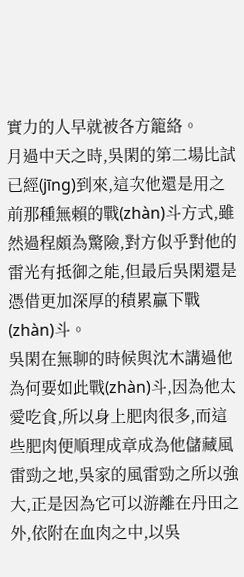實力的人早就被各方籠絡。
月過中天之時,吳閑的第二場比試已經(jīng)到來,這次他還是用之前那種無賴的戰(zhàn)斗方式,雖然過程頗為驚險,對方似乎對他的雷光有抵御之能,但最后吳閑還是憑借更加深厚的積累贏下戰(zhàn)斗。
吳閑在無聊的時候與沈木講過他為何要如此戰(zhàn)斗,因為他太愛吃食,所以身上肥肉很多,而這些肥肉便順理成章成為他儲藏風雷勁之地,吳家的風雷勁之所以強大,正是因為它可以游離在丹田之外,依附在血肉之中,以吳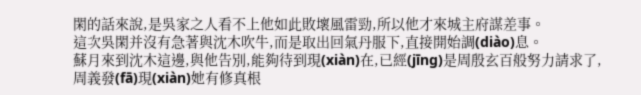閑的話來說,是吳家之人看不上他如此敗壞風雷勁,所以他才來城主府謀差事。
這次吳閑并沒有急著與沈木吹牛,而是取出回氣丹服下,直接開始調(diào)息。
蘇月來到沈木這邊,與他告別,能夠待到現(xiàn)在,已經(jīng)是周殷玄百般努力請求了,周義發(fā)現(xiàn)她有修真根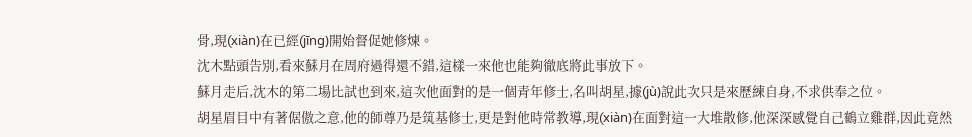骨,現(xiàn)在已經(jīng)開始督促她修煉。
沈木點頭告別,看來蘇月在周府過得還不錯,這樣一來他也能夠徹底將此事放下。
蘇月走后,沈木的第二場比試也到來,這次他面對的是一個青年修士,名叫胡星,據(jù)說此次只是來歷練自身,不求供奉之位。
胡星眉目中有著倨傲之意,他的師尊乃是筑基修士,更是對他時常教導,現(xiàn)在面對這一大堆散修,他深深感覺自己鶴立雞群,因此竟然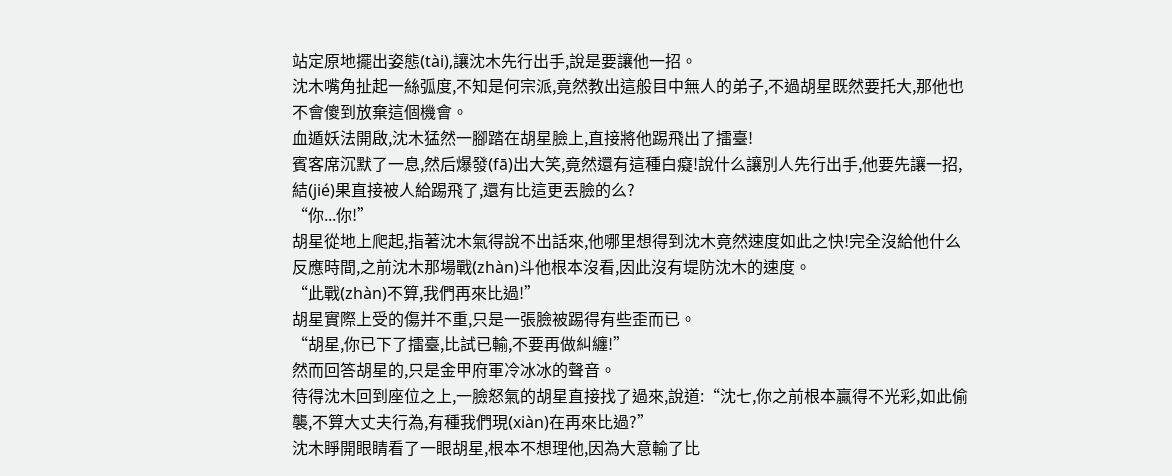站定原地擺出姿態(tài),讓沈木先行出手,說是要讓他一招。
沈木嘴角扯起一絲弧度,不知是何宗派,竟然教出這般目中無人的弟子,不過胡星既然要托大,那他也不會傻到放棄這個機會。
血遁妖法開啟,沈木猛然一腳踏在胡星臉上,直接將他踢飛出了擂臺!
賓客席沉默了一息,然后爆發(fā)出大笑,竟然還有這種白癡!說什么讓別人先行出手,他要先讓一招,結(jié)果直接被人給踢飛了,還有比這更丟臉的么?
“你...你!”
胡星從地上爬起,指著沈木氣得說不出話來,他哪里想得到沈木竟然速度如此之快!完全沒給他什么反應時間,之前沈木那場戰(zhàn)斗他根本沒看,因此沒有堤防沈木的速度。
“此戰(zhàn)不算,我們再來比過!”
胡星實際上受的傷并不重,只是一張臉被踢得有些歪而已。
“胡星,你已下了擂臺,比試已輸,不要再做糾纏!”
然而回答胡星的,只是金甲府軍冷冰冰的聲音。
待得沈木回到座位之上,一臉怒氣的胡星直接找了過來,說道:“沈七,你之前根本贏得不光彩,如此偷襲,不算大丈夫行為,有種我們現(xiàn)在再來比過?”
沈木睜開眼睛看了一眼胡星,根本不想理他,因為大意輸了比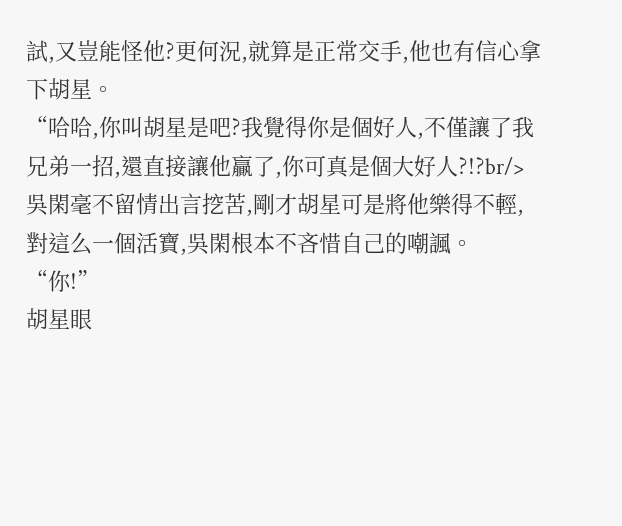試,又豈能怪他?更何況,就算是正常交手,他也有信心拿下胡星。
“哈哈,你叫胡星是吧?我覺得你是個好人,不僅讓了我兄弟一招,還直接讓他贏了,你可真是個大好人?!?br/>
吳閑毫不留情出言挖苦,剛才胡星可是將他樂得不輕,對這么一個活寶,吳閑根本不吝惜自己的嘲諷。
“你!”
胡星眼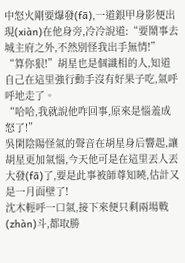中怒火剛要爆發(fā),一道銀甲身影便出現(xiàn)在他身旁,冷冷說道:“要鬧事去城主府之外,不然別怪我出手無情!”
“算你狠!”胡星也是個識相的人,知道自己在這里強行動手沒有好果子吃,氣呼呼地走了。
“哈哈,我就說他咋回事,原來是惱羞成怒了!”
吳閑陰陽怪氣的聲音在胡星身后響起,讓胡星更加氣惱,今天他可是在這里丟人丟大發(fā)了,要是此事被師尊知曉,估計又是一月面壁了!
沈木輕呼一口氣,接下來便只剩兩場戰(zhàn)斗,都取勝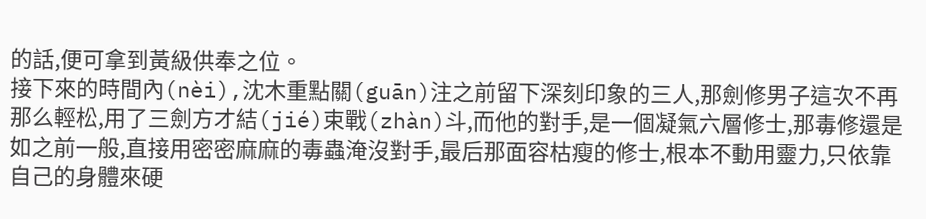的話,便可拿到黃級供奉之位。
接下來的時間內(nèi),沈木重點關(guān)注之前留下深刻印象的三人,那劍修男子這次不再那么輕松,用了三劍方才結(jié)束戰(zhàn)斗,而他的對手,是一個凝氣六層修士,那毒修還是如之前一般,直接用密密麻麻的毒蟲淹沒對手,最后那面容枯瘦的修士,根本不動用靈力,只依靠自己的身體來硬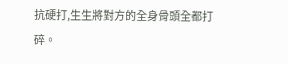抗硬打,生生將對方的全身骨頭全都打碎。